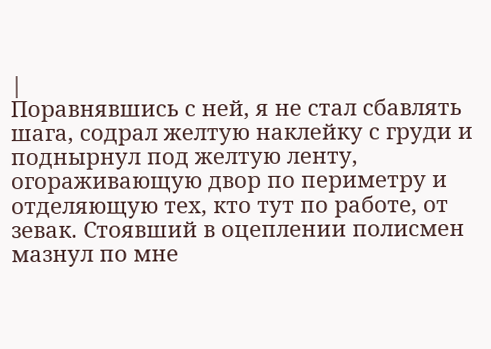|
Поравнявшись с ней, я не стал сбавлять шага, содрал желтую наклейку с груди и поднырнул под желтую ленту, огораживающую двор по периметру и отделяющую тех, кто тут по работе, от зевак. Стоявший в оцеплении полисмен мазнул по мне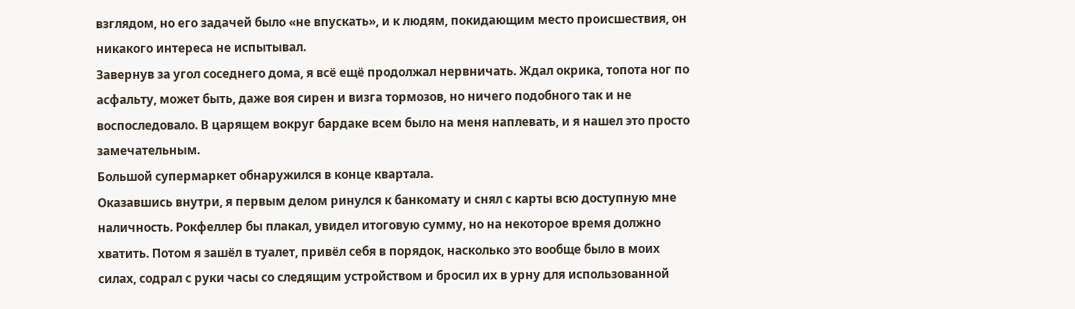взглядом, но его задачей было «не впускать», и к людям, покидающим место происшествия, он никакого интереса не испытывал.
Завернув за угол соседнего дома, я всё ещё продолжал нервничать. Ждал окрика, топота ног по асфальту, может быть, даже воя сирен и визга тормозов, но ничего подобного так и не воспоследовало. В царящем вокруг бардаке всем было на меня наплевать, и я нашел это просто замечательным.
Большой супермаркет обнаружился в конце квартала.
Оказавшись внутри, я первым делом ринулся к банкомату и снял с карты всю доступную мне наличность. Рокфеллер бы плакал, увидел итоговую сумму, но на некоторое время должно хватить. Потом я зашёл в туалет, привёл себя в порядок, насколько это вообще было в моих силах, содрал с руки часы со следящим устройством и бросил их в урну для использованной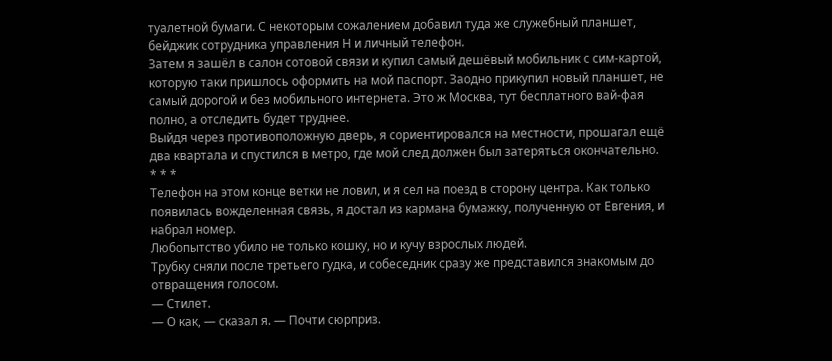туалетной бумаги. С некоторым сожалением добавил туда же служебный планшет, бейджик сотрудника управления Н и личный телефон.
Затем я зашёл в салон сотовой связи и купил самый дешёвый мобильник с сим-картой, которую таки пришлось оформить на мой паспорт. Заодно прикупил новый планшет, не самый дорогой и без мобильного интернета. Это ж Москва, тут бесплатного вай-фая полно, а отследить будет труднее.
Выйдя через противоположную дверь, я сориентировался на местности, прошагал ещё два квартала и спустился в метро, где мой след должен был затеряться окончательно.
* * *
Телефон на этом конце ветки не ловил, и я сел на поезд в сторону центра. Как только появилась вожделенная связь, я достал из кармана бумажку, полученную от Евгения, и набрал номер.
Любопытство убило не только кошку, но и кучу взрослых людей.
Трубку сняли после третьего гудка, и собеседник сразу же представился знакомым до отвращения голосом.
— Стилет.
— О как, — сказал я. — Почти сюрприз.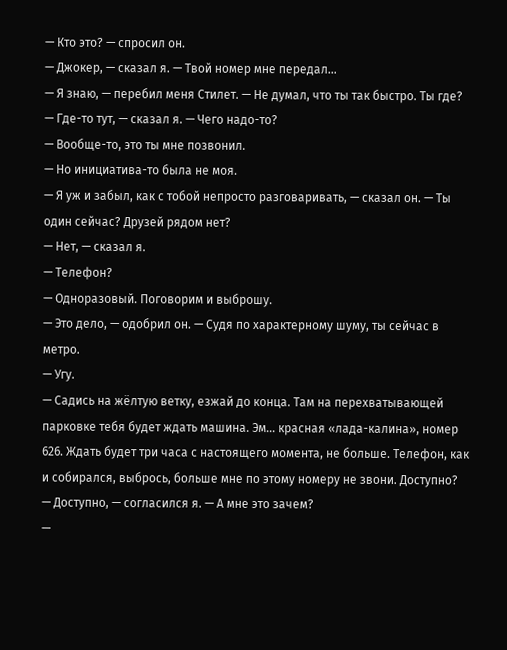— Кто это? — спросил он.
— Джокер, — сказал я. — Твой номер мне передал…
— Я знаю, — перебил меня Стилет. — Не думал, что ты так быстро. Ты где?
— Где-то тут, — сказал я. — Чего надо-то?
— Вообще-то, это ты мне позвонил.
— Но инициатива-то была не моя.
— Я уж и забыл, как с тобой непросто разговаривать, — сказал он. — Ты один сейчас? Друзей рядом нет?
— Нет, — сказал я.
— Телефон?
— Одноразовый. Поговорим и выброшу.
— Это дело, — одобрил он. — Судя по характерному шуму, ты сейчас в метро.
— Угу.
— Садись на жёлтую ветку, езжай до конца. Там на перехватывающей парковке тебя будет ждать машина. Эм… красная «лада-калина», номер 626. Ждать будет три часа с настоящего момента, не больше. Телефон, как и собирался, выбрось, больше мне по этому номеру не звони. Доступно?
— Доступно, — согласился я. — А мне это зачем?
—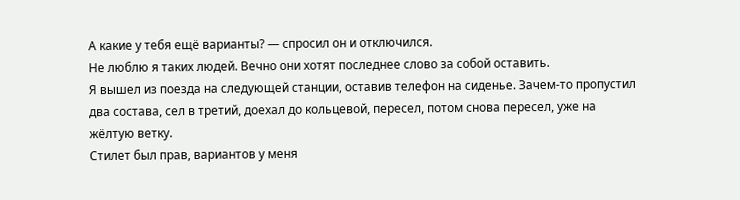А какие у тебя ещё варианты? — спросил он и отключился.
Не люблю я таких людей. Вечно они хотят последнее слово за собой оставить.
Я вышел из поезда на следующей станции, оставив телефон на сиденье. Зачем-то пропустил два состава, сел в третий, доехал до кольцевой, пересел, потом снова пересел, уже на жёлтую ветку.
Стилет был прав, вариантов у меня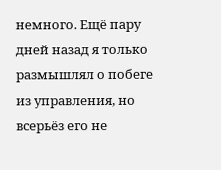немного. Ещё пару дней назад я только размышлял о побеге из управления, но всерьёз его не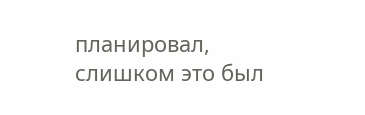планировал, слишком это был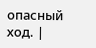опасный ход. |